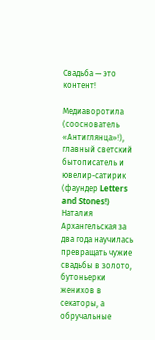Свадьба — это контент!

Медиаворотила (сооснователь «Антиглянца»!), главный светский бытописатель и ювелир-сатирик (фаундер Letters and Stones!) Наталия Архангельская за два года научилась превращать чужие свадьбы в золото, бутоньерки женихов в секаторы, а обручальные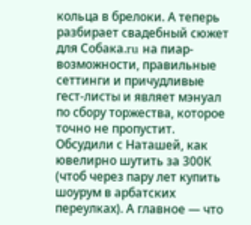кольца в брелоки. А теперь разбирает свадебный сюжет для Собака.ru на пиар-возможности, правильные сеттинги и причудливые гест-листы и являет мэнуал по сбору торжества, которое точно не пропустит.
Обсудили с Наташей, как ювелирно шутить за 300К (чтоб через пару лет купить шоурум в арбатских переулках). А главное — что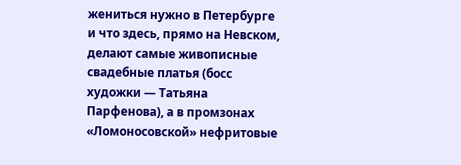жениться нужно в Петербурге и что здесь, прямо на Невском, делают самые живописные свадебные платья (босс художки — Татьяна Парфенова), а в промзонах «Ломоносовской» нефритовые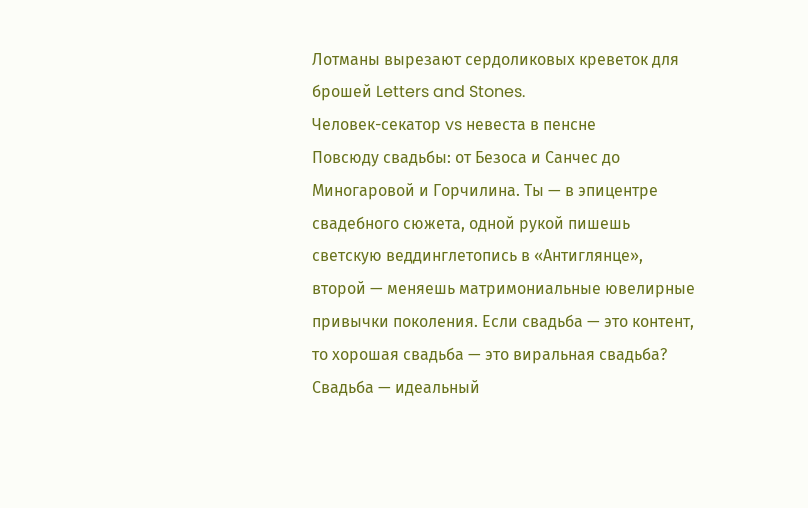Лотманы вырезают сердоликовых креветок для брошей Letters and Stones.
Человек-секатор vs невеста в пенсне
Повсюду свадьбы: от Безоса и Санчес до Миногаровой и Горчилина. Ты — в эпицентре свадебного сюжета, одной рукой пишешь светскую веддинглетопись в «Антиглянце», второй — меняешь матримониальные ювелирные привычки поколения. Если свадьба — это контент, то хорошая свадьба — это виральная свадьба?
Свадьба — идеальный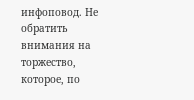инфоповод. Не обратить внимания на торжество, которое, по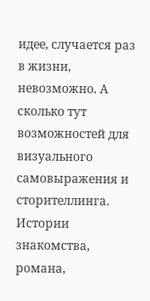идее, случается раз в жизни, невозможно. А сколько тут возможностей для визуального самовыражения и сторителлинга. Истории знакомства, романа,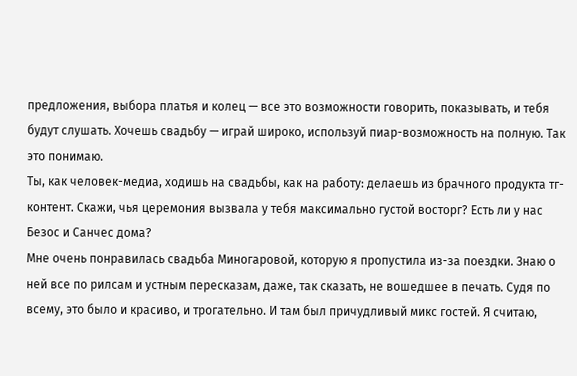предложения, выбора платья и колец — все это возможности говорить, показывать, и тебя будут слушать. Хочешь свадьбу — играй широко, используй пиар-возможность на полную. Так это понимаю.
Ты, как человек-медиа, ходишь на свадьбы, как на работу: делаешь из брачного продукта тг-контент. Скажи, чья церемония вызвала у тебя максимально густой восторг? Есть ли у нас Безос и Санчес дома?
Мне очень понравилась свадьба Миногаровой, которую я пропустила из-за поездки. Знаю о ней все по рилсам и устным пересказам, даже, так сказать, не вошедшее в печать. Судя по всему, это было и красиво, и трогательно. И там был причудливый микс гостей. Я считаю,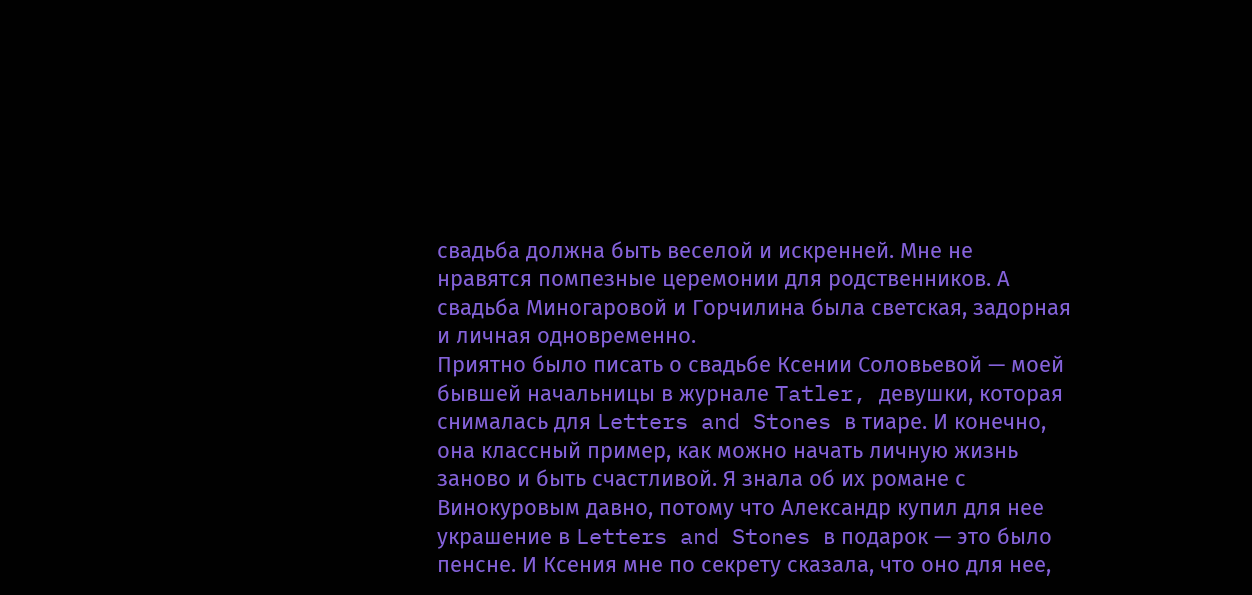свадьба должна быть веселой и искренней. Мне не нравятся помпезные церемонии для родственников. А свадьба Миногаровой и Горчилина была светская, задорная и личная одновременно.
Приятно было писать о свадьбе Ксении Соловьевой — моей бывшей начальницы в журнале Tatler, девушки, которая снималась для Letters and Stones в тиаре. И конечно, она классный пример, как можно начать личную жизнь заново и быть счастливой. Я знала об их романе с Винокуровым давно, потому что Александр купил для нее украшение в Letters and Stones в подарок — это было пенсне. И Ксения мне по секрету сказала, что оно для нее,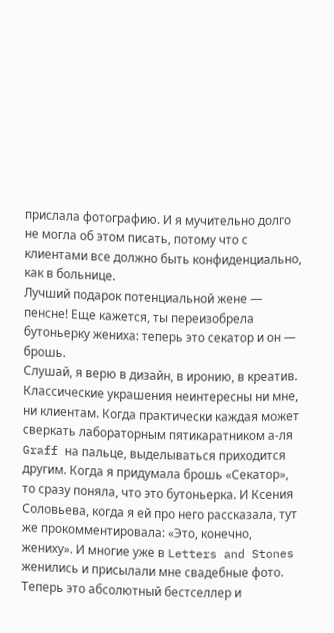прислала фотографию. И я мучительно долго не могла об этом писать, потому что с клиентами все должно быть конфиденциально, как в больнице.
Лучший подарок потенциальной жене — пенсне! Еще кажется, ты переизобрела бутоньерку жениха: теперь это секатор и он — брошь.
Слушай, я верю в дизайн, в иронию, в креатив. Классические украшения неинтересны ни мне, ни клиентам. Когда практически каждая может сверкать лабораторным пятикаратником а-ля Graff на пальце, выделываться приходится другим. Когда я придумала брошь «Секатор», то сразу поняла, что это бутоньерка. И Ксения Соловьева, когда я ей про него рассказала, тут же прокомментировала: «Это, конечно, жениху». И многие уже в Letters and Stones женились и присылали мне свадебные фото. Теперь это абсолютный бестселлер и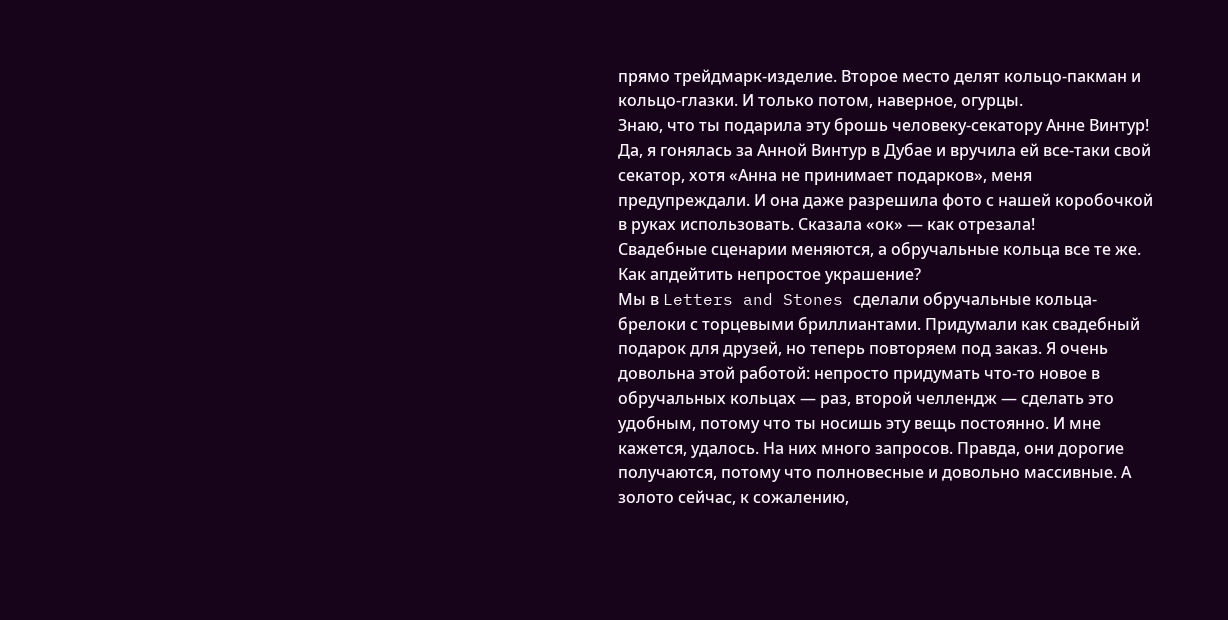прямо трейдмарк-изделие. Второе место делят кольцо-пакман и кольцо-глазки. И только потом, наверное, огурцы.
Знаю, что ты подарила эту брошь человеку-секатору Анне Винтур!
Да, я гонялась за Анной Винтур в Дубае и вручила ей все-таки свой секатор, хотя «Анна не принимает подарков», меня предупреждали. И она даже разрешила фото с нашей коробочкой в руках использовать. Сказала «ок» — как отрезала!
Свадебные сценарии меняются, а обручальные кольца все те же. Как апдейтить непростое украшение?
Мы в Letters and Stones сделали обручальные кольца-брелоки с торцевыми бриллиантами. Придумали как свадебный подарок для друзей, но теперь повторяем под заказ. Я очень довольна этой работой: непросто придумать что-то новое в обручальных кольцах — раз, второй челлендж — сделать это удобным, потому что ты носишь эту вещь постоянно. И мне кажется, удалось. На них много запросов. Правда, они дорогие получаются, потому что полновесные и довольно массивные. А золото сейчас, к сожалению,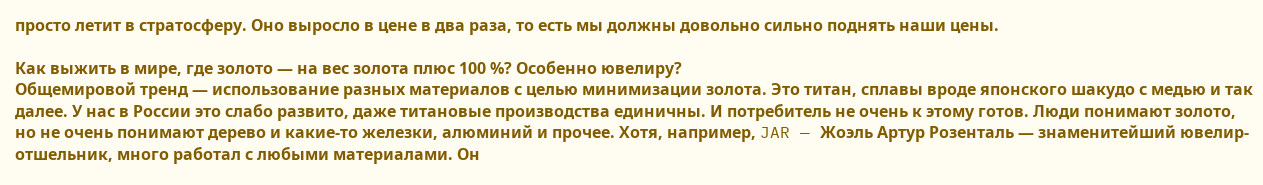просто летит в стратосферу. Оно выросло в цене в два раза, то есть мы должны довольно сильно поднять наши цены.

Как выжить в мире, где золото — на вес золота плюс 100 %? Особенно ювелиру?
Общемировой тренд — использование разных материалов с целью минимизации золота. Это титан, сплавы вроде японского шакудо с медью и так далее. У нас в России это слабо развито, даже титановые производства единичны. И потребитель не очень к этому готов. Люди понимают золото, но не очень понимают дерево и какие-то железки, алюминий и прочее. Хотя, например, JAR — Жоэль Артур Розенталь — знаменитейший ювелир-отшельник, много работал с любыми материалами. Он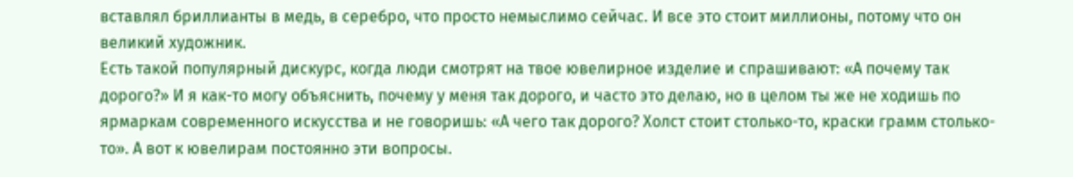вставлял бриллианты в медь, в серебро, что просто немыслимо сейчас. И все это стоит миллионы, потому что он великий художник.
Есть такой популярный дискурс, когда люди смотрят на твое ювелирное изделие и спрашивают: «А почему так дорого?» И я как-то могу объяснить, почему у меня так дорого, и часто это делаю, но в целом ты же не ходишь по ярмаркам современного искусства и не говоришь: «А чего так дорого? Холст стоит столько-то, краски грамм столько-то». А вот к ювелирам постоянно эти вопросы.